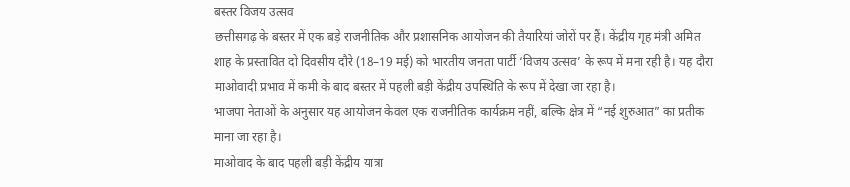बस्तर विजय उत्सव
छत्तीसगढ़ के बस्तर में एक बड़े राजनीतिक और प्रशासनिक आयोजन की तैयारियां जोरों पर हैं। केंद्रीय गृह मंत्री अमित शाह के प्रस्तावित दो दिवसीय दौरे (18–19 मई) को भारतीय जनता पार्टी ‘विजय उत्सव’ के रूप में मना रही है। यह दौरा माओवादी प्रभाव में कमी के बाद बस्तर में पहली बड़ी केंद्रीय उपस्थिति के रूप में देखा जा रहा है।
भाजपा नेताओं के अनुसार यह आयोजन केवल एक राजनीतिक कार्यक्रम नहीं, बल्कि क्षेत्र में “नई शुरुआत” का प्रतीक माना जा रहा है।
माओवाद के बाद पहली बड़ी केंद्रीय यात्रा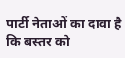पार्टी नेताओं का दावा है कि बस्तर को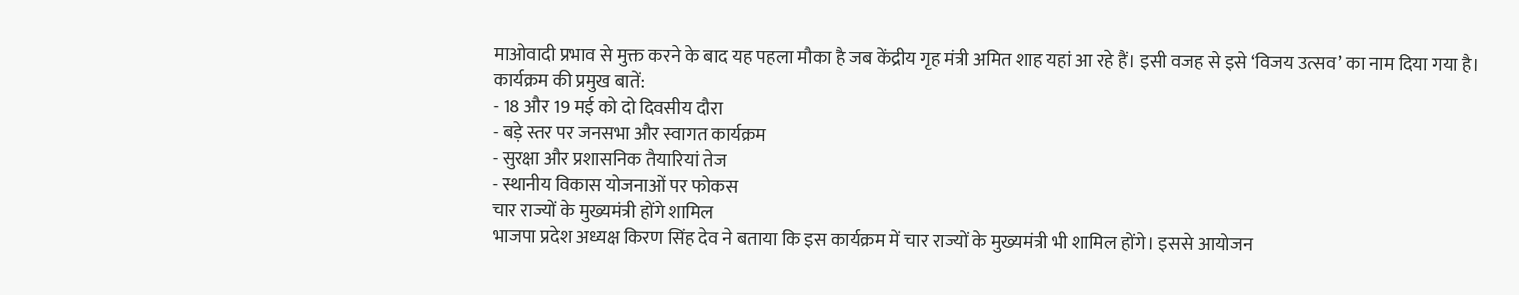माओवादी प्रभाव से मुक्त करने के बाद यह पहला मौका है जब केंद्रीय गृह मंत्री अमित शाह यहां आ रहे हैं। इसी वजह से इसे ‘विजय उत्सव’ का नाम दिया गया है।
कार्यक्रम की प्रमुख बातें:
- 18 और 19 मई को दो दिवसीय दौरा
- बड़े स्तर पर जनसभा और स्वागत कार्यक्रम
- सुरक्षा और प्रशासनिक तैयारियां तेज
- स्थानीय विकास योजनाओं पर फोकस
चार राज्यों के मुख्यमंत्री होंगे शामिल
भाजपा प्रदेश अध्यक्ष किरण सिंह देव ने बताया कि इस कार्यक्रम में चार राज्यों के मुख्यमंत्री भी शामिल होंगे। इससे आयोजन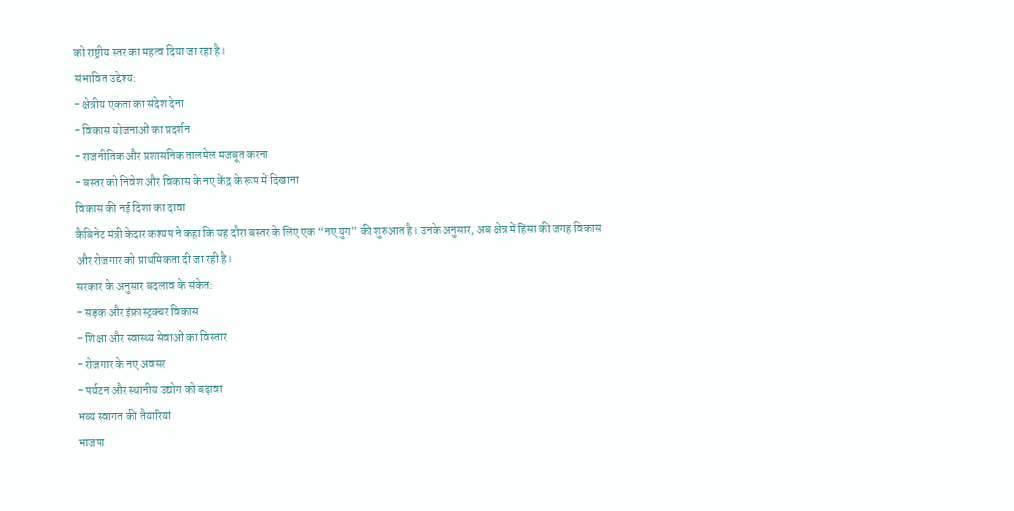को राष्ट्रीय स्तर का महत्व दिया जा रहा है।
संभावित उद्देश्य:
- क्षेत्रीय एकता का संदेश देना
- विकास योजनाओं का प्रदर्शन
- राजनीतिक और प्रशासनिक तालमेल मजबूत करना
- बस्तर को निवेश और विकास के नए केंद्र के रूप में दिखाना
विकास की नई दिशा का दावा
कैबिनेट मंत्री केदार कश्यप ने कहा कि यह दौरा बस्तर के लिए एक “नए युग” की शुरुआत है। उनके अनुसार, अब क्षेत्र में हिंसा की जगह विकास और रोजगार को प्राथमिकता दी जा रही है।
सरकार के अनुसार बदलाव के संकेत:
- सड़क और इंफ्रास्ट्रक्चर विकास
- शिक्षा और स्वास्थ्य सेवाओं का विस्तार
- रोजगार के नए अवसर
- पर्यटन और स्थानीय उद्योग को बढ़ावा
भव्य स्वागत की तैयारियां
भाजपा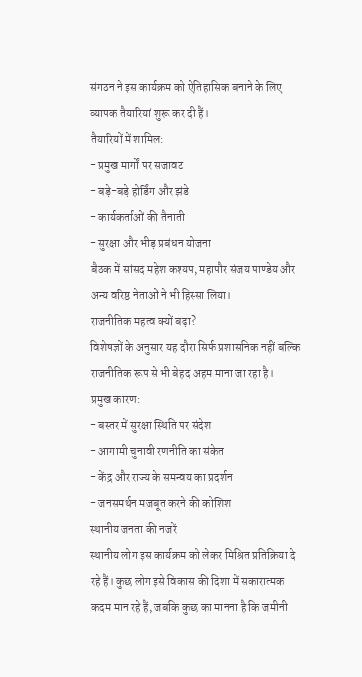संगठन ने इस कार्यक्रम को ऐतिहासिक बनाने के लिए व्यापक तैयारियां शुरू कर दी हैं।
तैयारियों में शामिल:
- प्रमुख मार्गों पर सजावट
- बड़े-बड़े होर्डिंग और झंडे
- कार्यकर्ताओं की तैनाती
- सुरक्षा और भीड़ प्रबंधन योजना
बैठक में सांसद महेश कश्यप, महापौर संजय पाण्डेय और अन्य वरिष्ठ नेताओं ने भी हिस्सा लिया।
राजनीतिक महत्व क्यों बढ़ा?
विशेषज्ञों के अनुसार यह दौरा सिर्फ प्रशासनिक नहीं बल्कि राजनीतिक रूप से भी बेहद अहम माना जा रहा है।
प्रमुख कारण:
- बस्तर में सुरक्षा स्थिति पर संदेश
- आगामी चुनावी रणनीति का संकेत
- केंद्र और राज्य के समन्वय का प्रदर्शन
- जनसमर्थन मजबूत करने की कोशिश
स्थानीय जनता की नजरें
स्थानीय लोग इस कार्यक्रम को लेकर मिश्रित प्रतिक्रिया दे रहे हैं। कुछ लोग इसे विकास की दिशा में सकारात्मक कदम मान रहे हैं, जबकि कुछ का मानना है कि जमीनी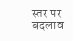स्तर पर बदलाव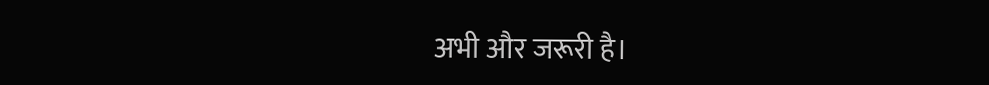अभी और जरूरी है।